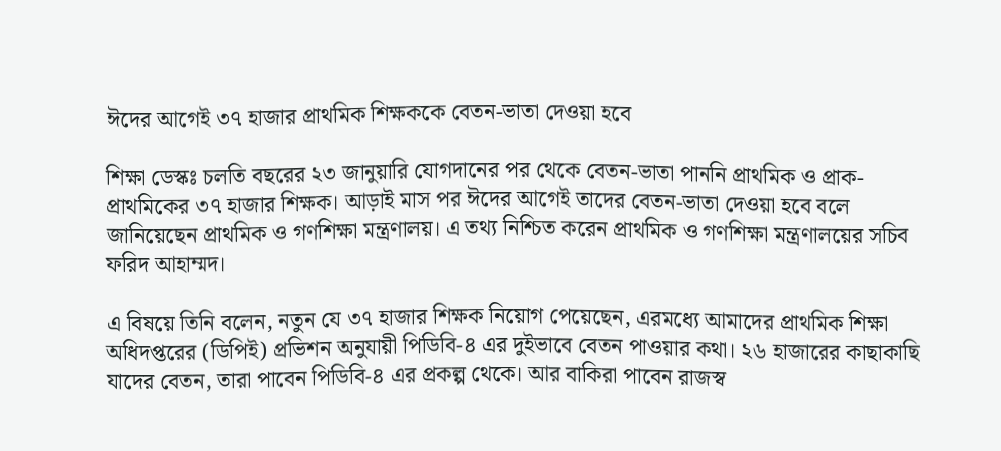ঈদের আগেই ৩৭ হাজার প্রাথমিক শিক্ষককে বেতন-ভাতা দেওয়া হবে

শিক্ষা ডেস্কঃ চলতি বছরের ২৩ জানুয়ারি যোগদানের পর থেকে বেতন-ভাতা পাননি প্রাথমিক ও প্রাক-প্রাথমিকের ৩৭ হাজার শিক্ষক। আড়াই মাস পর ঈদের আগেই তাদের বেতন-ভাতা দেওয়া হবে বলে জানিয়েছেন প্রাথমিক ও গণশিক্ষা মন্ত্রণালয়। এ তথ্য নিশ্চিত করেন প্রাথমিক ও গণশিক্ষা মন্ত্রণালয়ের সচিব ফরিদ আহাম্মদ।

এ বিষয়ে তিনি বলেন, নতুন যে ৩৭ হাজার শিক্ষক নিয়োগ পেয়েছেন, এরমধ্যে আমাদের প্রাথমিক শিক্ষা অধিদপ্তরের (ডিপিই) প্রভিশন অনুযায়ী পিডিবি-৪ এর দুইভাবে বেতন পাওয়ার কথা। ২৬ হাজারের কাছাকাছি যাদের বেতন, তারা পাবেন পিডিবি-৪ এর প্রকল্প থেকে। আর বাকিরা পাবেন রাজস্ব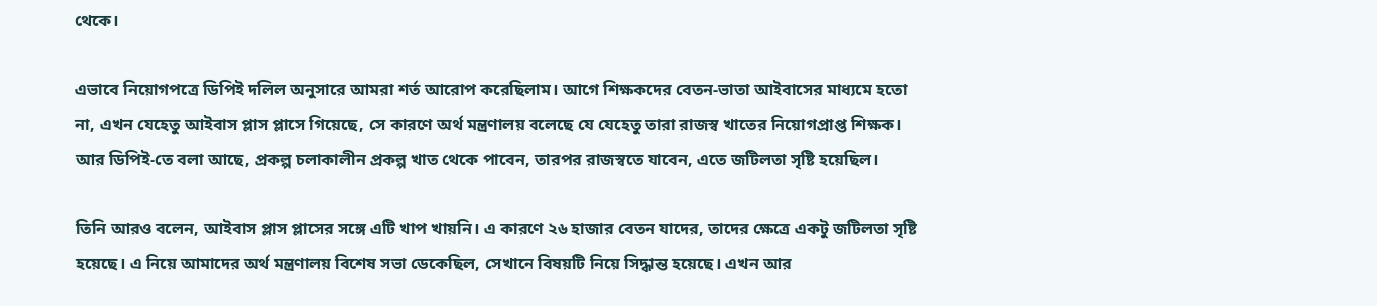থেকে।

এভাবে নিয়োগপত্রে ডিপিই দলিল অনুসারে আমরা শর্ত আরোপ করেছিলাম। আগে শিক্ষকদের বেতন-ভাতা আইবাসের মাধ্যমে হতো না, এখন যেহেতু আইবাস প্লাস প্লাসে গিয়েছে, সে কারণে অর্থ মন্ত্রণালয় বলেছে যে যেহেতু তারা রাজস্ব খাতের নিয়োগপ্রাপ্ত শিক্ষক। আর ডিপিই-তে বলা আছে, প্রকল্প চলাকালীন প্রকল্প খাত থেকে পাবেন, তারপর রাজস্বতে যাবেন, এতে জটিলতা সৃষ্টি হয়েছিল‍।

তিনি আরও বলেন, আইবাস প্লাস প্লাসের সঙ্গে এটি খাপ খায়নি। এ কারণে ২৬ হাজার বেতন যাদের, তাদের ক্ষেত্রে একটু জটিলতা সৃষ্টি হয়েছে। এ নিয়ে আমাদের অর্থ মন্ত্রণালয় বিশেষ সভা ডেকেছিল, সেখানে বিষয়টি নিয়ে সিদ্ধান্ত হয়েছে। এখন আর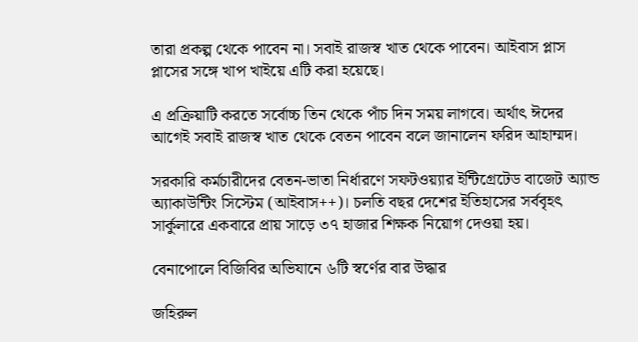তারা প্রকল্প থেকে পাবেন না। সবাই রাজস্ব খাত থেকে পাবেন। আইবাস প্লাস প্লাসের সঙ্গে খাপ খাইয়ে এটি করা হয়েছে।

এ প্রক্রিয়াটি করতে সর্বোচ্চ তিন থেকে পাঁচ দিন সময় লাগবে। অর্থাৎ ঈদের আগেই সবাই রাজস্ব খাত থেকে বেতন পাবেন বলে জানালেন ফরিদ আহাম্মদ।

সরকারি কর্মচারীদের বেতন-ভাতা নির্ধারণে সফটওয়্যার ইন্টিগ্রেটেড বাজেট অ্যান্ড অ্যাকাউন্টিং সিস্টেম (আইবাস++)। চলতি বছর দেশের ইতিহাসের সর্ববৃহৎ সার্কুলারে একবারে প্রায় সাড়ে ৩৭ হাজার শিক্ষক নিয়োগ দেওয়া হয়।

বেনাপোলে বিজিবির অভিযানে ৬টি স্বর্ণের বার উদ্ধার

জহিরুল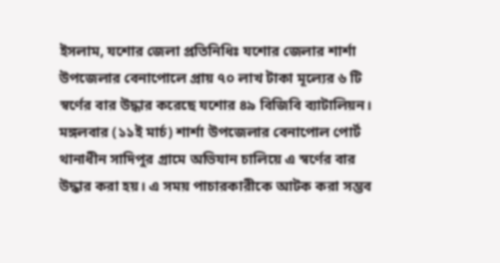ইসলাম, যশোর জেলা প্রতিনিধিঃ যশোর জেলার শার্শা উপজেলার বেনাপোলে প্রায় ৭০ লাখ টাকা মূল্যের ৬ টি স্বর্ণের বার উদ্ধার করেছে যশোর ৪৯ বিজিবি ব্যাটালিয়ন। মঙ্গলবার (১১ই মার্চ) শার্শা উপজেলার বেনাপোল পোর্ট থানাধীন সাদিপুর গ্রামে অভিযান চালিয়ে এ স্বর্ণের বার উদ্ধার করা হয়। এ সময় পাচারকারীকে আটক করা সম্ভব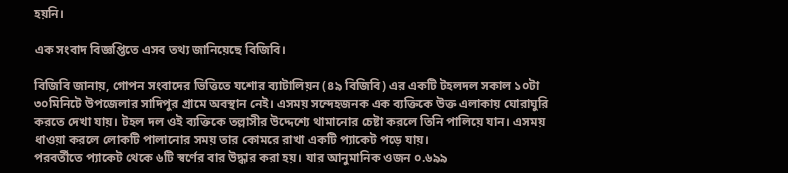হয়নি।

এক সংবাদ বিজ্ঞপ্তিতে এসব তথ্য জানিয়েছে বিজিবি।

বিজিবি জানায়, গোপন সংবাদের ভিত্তিতে যশোর ব্যাটালিয়ন (৪৯ বিজিবি) এর একটি টহলদল সকাল ১০টা ৩০মিনিটে উপজেলার সাদিপুর গ্রামে অবস্থান নেই। এসময় সন্দেহজনক এক ব্যক্তিকে উক্ত এলাকায় ঘোরাঘুরি করতে দেখা যায়। টহল দল ওই ব্যক্তিকে তল্লাসীর উদ্দেশ্যে থামানোর চেষ্টা করলে তিনি পালিয়ে যান। এসময় ধাওয়া করলে লোকটি পালানোর সময় তার কোমরে রাখা একটি প্যাকেট পড়ে যায়।
পরবর্তীতে প্যাকেট থেকে ৬টি স্বর্ণের বার উদ্ধার করা হয়। যার আনুমানিক ওজন ০.৬৯৯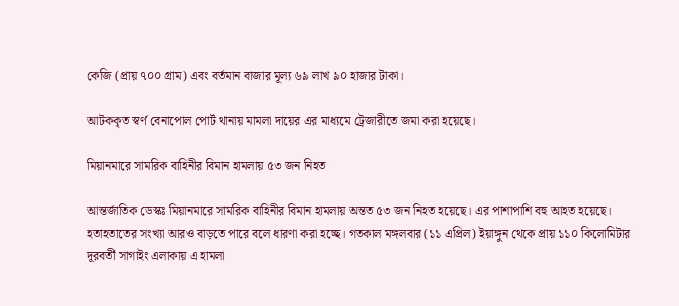কেজি (প্রায় ৭০০ গ্রাম) এবং বর্তমান বাজার মূল্য ৬৯ লাখ ৯০ হাজার টাকা।

আটককৃত স্বর্ণ বেনাপোল পোর্ট থানায় মামলা দায়ের এর মাধ্যমে ট্রেজারীতে জমা করা হয়েছে।

মিয়ানমারে সামরিক বাহিনীর বিমান হামলায় ৫৩ জন নিহত

আন্তর্জাতিক ডেস্কঃ মিয়ানমারে সামরিক বাহিনীর বিমান হামলায় অন্তত ৫৩ জন নিহত হয়েছে। এর পাশাপাশি বহু আহত হয়েছে। হতাহতাতের সংখ্যা আরও বাড়তে পারে বলে ধারণা করা হচ্ছে। গতকাল মঙ্গলবার (১১ এপ্রিল) ইয়াঙ্গুন থেকে প্রায় ১১০ কিলোমিটার দূরবর্তী সাগাইং এলাকায় এ হামলা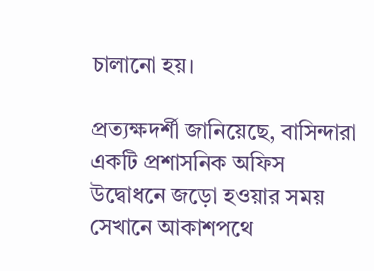চালানো হয়।

প্রত্যক্ষদর্শী জানিয়েছে, বাসিন্দারা একটি প্রশাসনিক অফিস উদ্বোধনে জড়ো হওয়ার সময় সেখানে আকাশপথে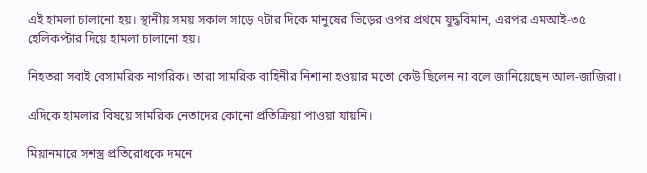এই হামলা চালানো হয়। স্থানীয় সময় সকাল সাড়ে ৭টার দিকে মানুষের ভিড়ের ওপর প্রথমে যুদ্ধবিমান, এরপর এমআই-৩৫ হেলিকপ্টার দিয়ে হামলা চালানো হয়।

নিহতরা সবাই বেসামরিক নাগরিক। তারা সামরিক বাহিনীর নিশানা হওয়ার মতো কেউ ছিলেন না বলে জানিয়েছেন আল-জাজিরা।

এদিকে হামলার বিষয়ে সামরিক নেতাদের কোনো প্রতিক্রিয়া পাওয়া যায়নি।

মিয়ানমারে সশস্ত্র প্রতিরোধকে দমনে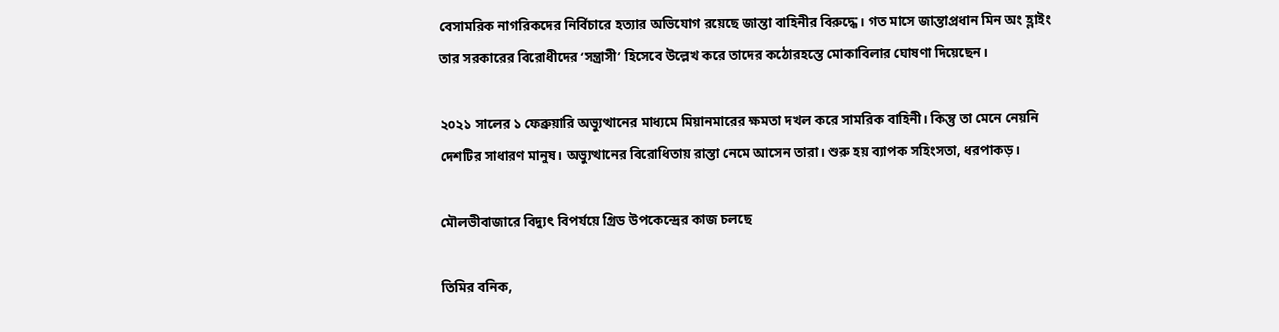বেসামরিক নাগরিকদের নির্বিচারে হত্যার অভিযোগ রয়েছে জান্তা বাহিনীর বিরুদ্ধে। গত মাসে জান্তাপ্রধান মিন অং হ্লাইং তার সরকারের বিরোধীদের ‘সন্ত্রাসী’ হিসেবে উল্লেখ করে তাদের কঠোরহস্তে মোকাবিলার ঘোষণা দিয়েছেন।

২০২১ সালের ১ ফেব্রুয়ারি অভ্যুত্থানের মাধ্যমে মিয়ানমারের ক্ষমতা দখল করে সামরিক বাহিনী। কিন্তু তা মেনে নেয়নি দেশটির সাধারণ মানুষ। অভ্যুত্থানের বিরোধিতায় রাস্তা নেমে আসেন তারা। শুরু হয় ব্যাপক সহিংসতা, ধরপাকড়।

মৌলভীবাজারে বিদ্যুৎ বিপর্যয়ে গ্ৰিড উপকেন্দ্রের কাজ চলছে

তিমির বনিক,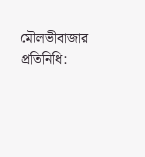মৌলভীবাজার প্রতিনিধি: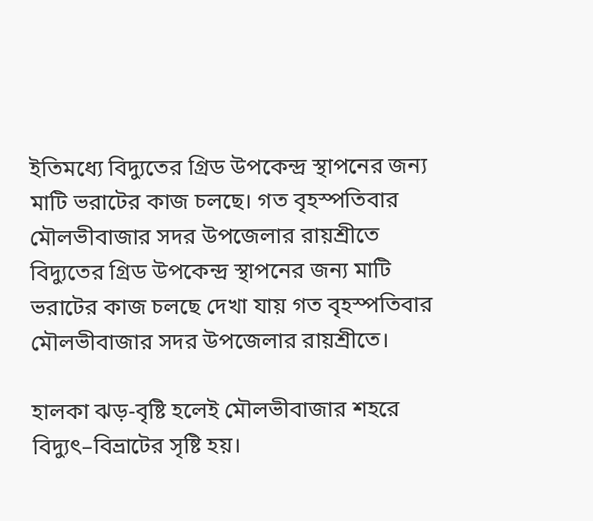ইতিমধ্যে বিদ্যুতের গ্রিড উপকেন্দ্র স্থাপনের জন্য মাটি ভরাটের কাজ চলছে। গত বৃহস্পতিবার মৌলভীবাজার সদর উপজেলার রায়শ্রীতে বিদ্যুতের গ্রিড উপকেন্দ্র স্থাপনের জন্য মাটি ভরাটের কাজ চলছে দেখা যায় গত বৃহস্পতিবার মৌলভীবাজার সদর উপজেলার রায়শ্রীতে।

হালকা ঝড়-বৃষ্টি হলেই মৌলভীবাজার শহরে বিদ্যুৎ–বিভ্রাটের সৃষ্টি হয়।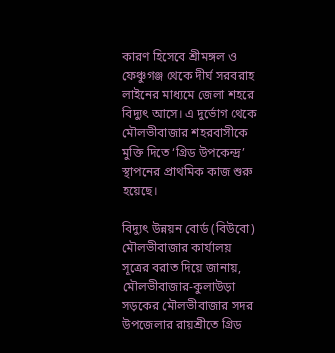কারণ হিসেবে শ্রীমঙ্গল ও ফেঞ্চুগঞ্জ থেকে দীর্ঘ সরবরাহ লাইনের মাধ্যমে জেলা শহরে বিদ্যুৎ আসে। এ দুর্ভোগ থেকে মৌলভীবাজার শহরবাসীকে মুক্তি দিতে ‘গ্রিড উপকেন্দ্র’ স্থাপনের প্রাথমিক কাজ শুরু হয়েছে।

বিদ্যুৎ উন্নয়ন বোর্ড (বিউবো) মৌলভীবাজার কার্যালয় সূত্রের বরাত দিয়ে জানায়, মৌলভীবাজার-কুলাউড়া সড়কের মৌলভীবাজার সদর উপজেলার রায়শ্রীতে গ্রিড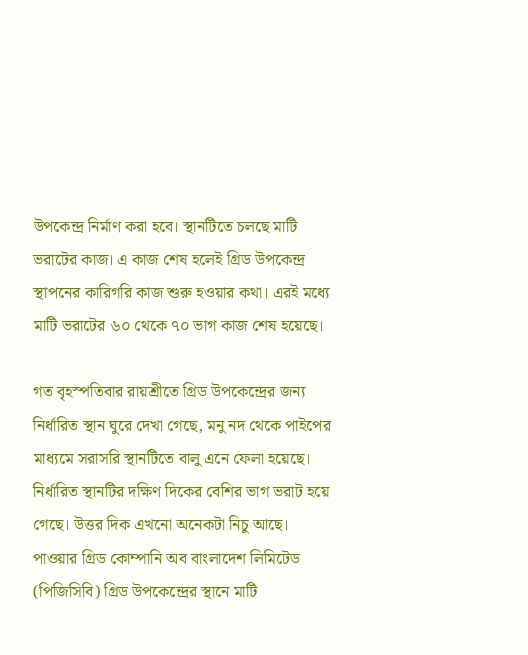উপকেন্দ্র নির্মাণ করা হবে। স্থানটিতে চলছে মাটি ভরাটের কাজ। এ কাজ শেষ হলেই গ্রিড উপকেন্দ্র স্থাপনের কারিগরি কাজ শুরু হওয়ার কথা। এরই মধ্যে মাটি ভরাটের ৬০ থেকে ৭০ ভাগ কাজ শেষ হয়েছে।

গত বৃহস্পতিবার রায়শ্রীতে গ্রিড উপকেন্দ্রের জন্য নির্ধারিত স্থান ঘুরে দেখা গেছে, মনু নদ থেকে পাইপের মাধ্যমে সরাসরি স্থানটিতে বালু এনে ফেলা হয়েছে। নির্ধারিত স্থানটির দক্ষিণ দিকের বেশির ভাগ ভরাট হয়ে গেছে। উত্তর দিক এখনো অনেকটা নিচু আছে। পাওয়ার গ্রিড কোম্পানি অব বাংলাদেশ লিমিটেড (পিজিসিবি) গ্রিড উপকেন্দ্রের স্থানে মাটি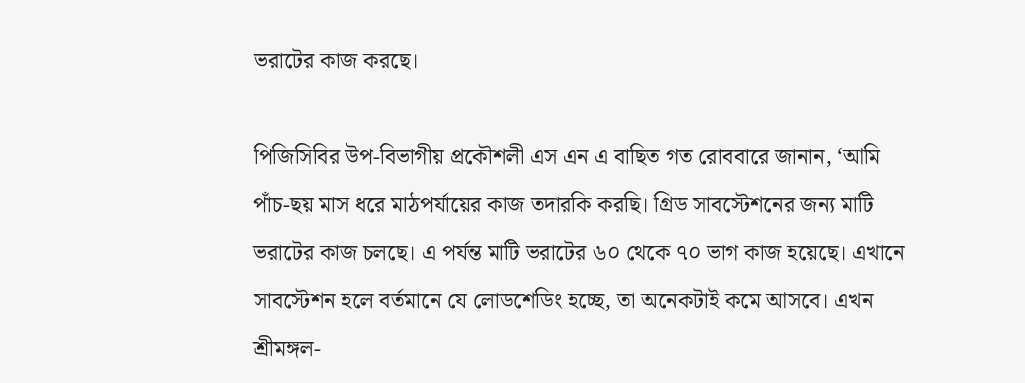ভরাটের কাজ করছে।

পিজিসিবির উপ-বিভাগীয় প্রকৌশলী এস এন এ বাছিত গত রোববারে জানান, ‘আমি পাঁচ-ছয় মাস ধরে মাঠপর্যায়ের কাজ তদারকি করছি। গ্রিড সাবস্টেশনের জন্য মাটি ভরাটের কাজ চলছে। এ পর্যন্ত মাটি ভরাটের ৬০ থেকে ৭০ ভাগ কাজ হয়েছে। এখানে সাবস্টেশন হলে বর্তমানে যে লোডশেডিং হচ্ছে, তা অনেকটাই কমে আসবে। এখন শ্রীমঙ্গল-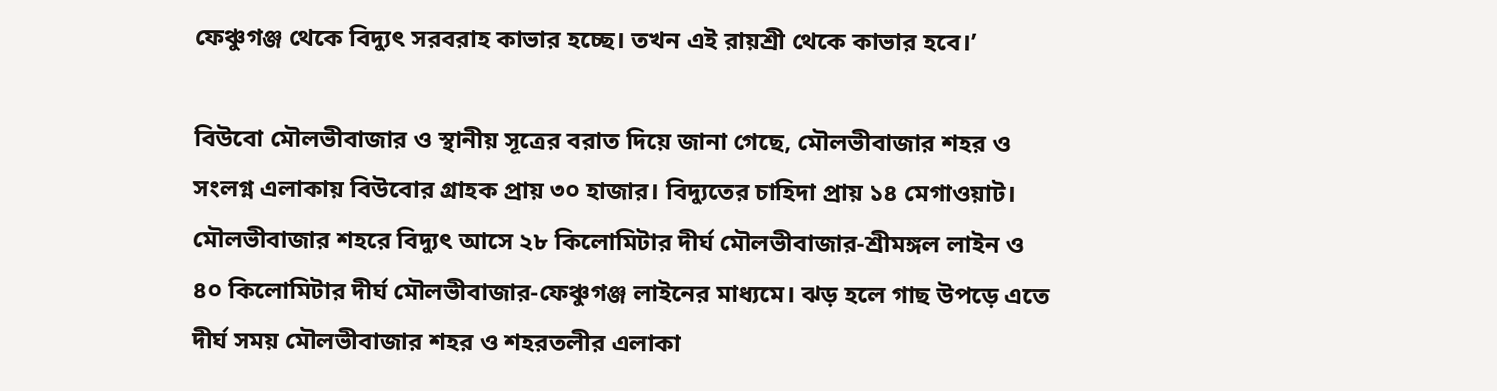ফেঞ্চুগঞ্জ থেকে বিদ্যুৎ সরবরাহ কাভার হচ্ছে। তখন এই রায়শ্রী থেকে কাভার হবে।’

বিউবো মৌলভীবাজার ও স্থানীয় সূত্রের বরাত দিয়ে জানা গেছে, মৌলভীবাজার শহর ও সংলগ্ন এলাকায় বিউবোর গ্রাহক প্রায় ৩০ হাজার। বিদ্যুতের চাহিদা প্রায় ১৪ মেগাওয়াট। মৌলভীবাজার শহরে বিদ্যুৎ আসে ২৮ কিলোমিটার দীর্ঘ মৌলভীবাজার-শ্রীমঙ্গল লাইন ও ৪০ কিলোমিটার দীর্ঘ মৌলভীবাজার-ফেঞ্চুগঞ্জ লাইনের মাধ্যমে। ঝড় হলে গাছ উপড়ে এতে দীর্ঘ সময় মৌলভীবাজার শহর ও শহরতলীর এলাকা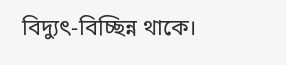বিদ্যুৎ-বিচ্ছিন্ন থাকে।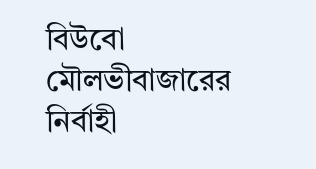বিউবো মৌলভীবাজারের নির্বাহী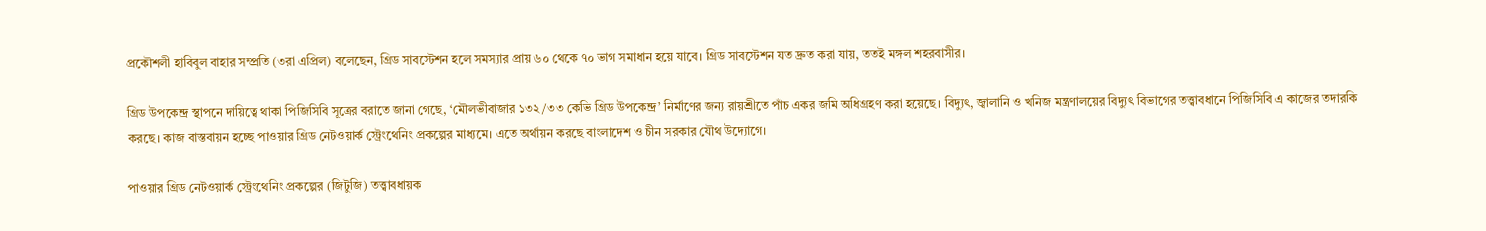প্রকৌশলী হাবিবুল বাহার সম্প্রতি (৩রা এপ্রিল) বলেছেন, গ্রিড সাবস্টেশন হলে সমস্যার প্রায় ৬০ থেকে ৭০ ভাগ সমাধান হয়ে যাবে। গ্রিড সাবস্টেশন যত দ্রুত করা যায়, ততই মঙ্গল শহরবাসীর।

গ্রিড উপকেন্দ্র স্থাপনে দায়িত্বে থাকা পিজিসিবি সূত্রের বরাতে জানা গেছে, ‘মৌলভীবাজার ১৩২/৩৩ কেভি গ্রিড উপকেন্দ্র’ নির্মাণের জন্য রায়শ্রীতে পাঁচ একর জমি অধিগ্রহণ করা হয়েছে। বিদ্যুৎ, জ্বালানি ও খনিজ মন্ত্রণালয়ের বিদ্যুৎ বিভাগের তত্ত্বাবধানে পিজিসিবি এ কাজের তদারকি করছে। কাজ বাস্তবায়ন হচ্ছে পাওয়ার গ্রিড নেটওয়ার্ক স্ট্রেংথেনিং প্রকল্পের মাধ্যমে। এতে অর্থায়ন করছে বাংলাদেশ ও চীন সরকার যৌথ উদ্যোগে।

পাওয়ার গ্রিড নেটওয়ার্ক স্ট্রেংথেনিং প্রকল্পের (জিটুজি) তত্ত্বাবধায়ক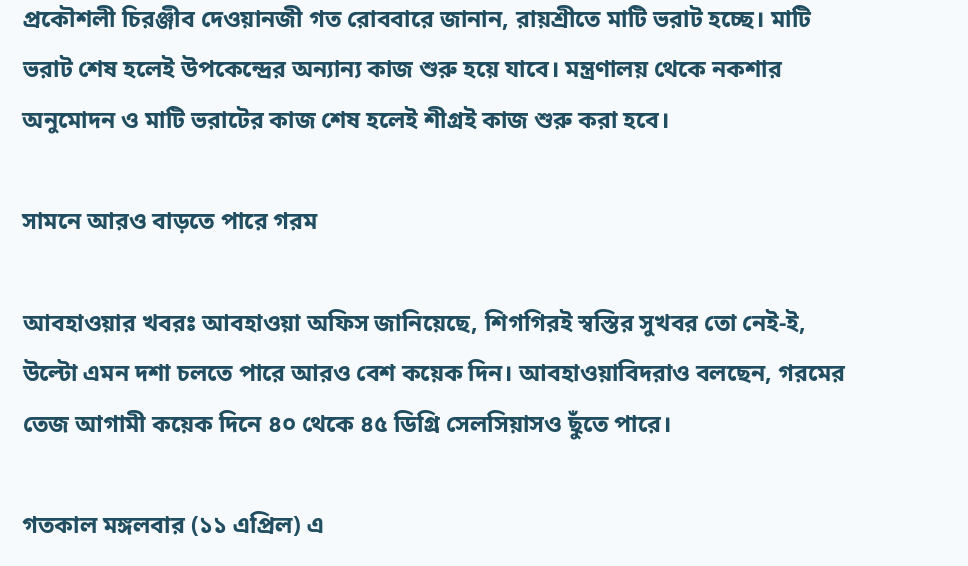প্রকৌশলী চিরঞ্জীব দেওয়ানজী গত রোববারে জানান, রায়শ্রীতে মাটি ভরাট হচ্ছে। মাটি ভরাট শেষ হলেই উপকেন্দ্রের অন্যান্য কাজ শুরু হয়ে যাবে। মন্ত্রণালয় থেকে নকশার অনুমোদন ও মাটি ভরাটের কাজ শেষ হলেই শীগ্ৰই কাজ শুরু করা হবে।

সামনে আরও বাড়তে পারে গরম

আবহাওয়ার খবরঃ আবহাওয়া অফিস জানিয়েছে, শিগগিরই স্বস্তির সুখবর তো নেই-ই, উল্টো এমন দশা চলতে পারে আরও বেশ কয়েক দিন। আবহাওয়াবিদরাও বলছেন, গরমের তেজ আগামী কয়েক দিনে ৪০ থেকে ৪৫ ডিগ্রি সেলসিয়াসও ছুঁতে পারে।

গতকাল মঙ্গলবার (১১ এপ্রিল) এ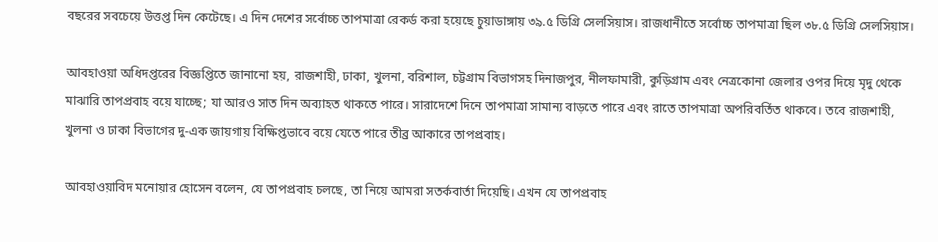বছরের সবচেয়ে উত্তপ্ত দিন কেটেছে। এ দিন দেশের সর্বোচ্চ তাপমাত্রা রেকর্ড করা হয়েছে চুয়াডাঙ্গায় ৩৯.৫ ডিগ্রি সেলসিয়াস। রাজধানীতে সর্বোচ্চ তাপমাত্রা ছিল ৩৮.৫ ডিগ্রি সেলসিয়াস।

আবহাওয়া অধিদপ্তরের বিজ্ঞপ্তিতে জানানো হয়, রাজশাহী, ঢাকা, খুলনা, বরিশাল, চট্টগ্রাম বিভাগসহ দিনাজপুর, নীলফামারী, কুড়িগ্রাম এবং নেত্রকোনা জেলার ওপর দিয়ে মৃদু থেকে মাঝারি তাপপ্রবাহ বয়ে যাচ্ছে; যা আরও সাত দিন অব্যাহত থাকতে পারে। সারাদেশে দিনে তাপমাত্রা সামান্য বাড়তে পারে এবং রাতে তাপমাত্রা অপরিবর্তিত থাকবে। তবে রাজশাহী, খুলনা ও ঢাকা বিভাগের দু-এক জায়গায় বিক্ষিপ্তভাবে বয়ে যেতে পারে তীব্র আকারে তাপপ্রবাহ।

আবহাওয়াবিদ মনোয়ার হোসেন বলেন, যে তাপপ্রবাহ চলছে, তা নিয়ে আমরা সতর্কবার্তা দিয়েছি। এখন যে তাপপ্রবাহ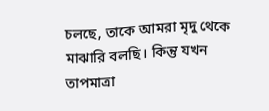চলছে, তাকে আমরা মৃদু থেকে মাঝারি বলছি। কিন্তু যখন তাপমাত্রা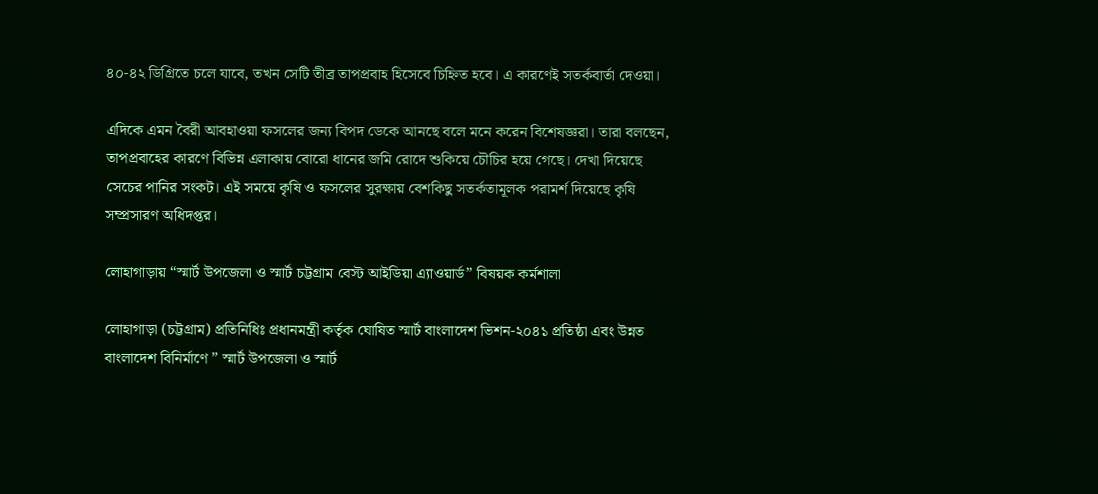৪০-৪২ ডিগ্রিতে চলে যাবে, তখন সেটি তীব্র তাপপ্রবাহ হিসেবে চিহ্নিত হবে। এ কারণেই সতর্কবার্তা দেওয়া।

এদিকে এমন বৈরী আবহাওয়া ফসলের জন্য বিপদ ডেকে আনছে বলে মনে করেন বিশেষজ্ঞরা। তারা বলছেন, তাপপ্রবাহের কারণে বিভিন্ন এলাকায় বোরো ধানের জমি রোদে শুকিয়ে চৌচির হয়ে গেছে। দেখা দিয়েছে সেচের পানির সংকট। এই সময়ে কৃষি ও ফসলের সুরক্ষায় বেশকিছু সতর্কতামূলক পরামর্শ দিয়েছে কৃষি সম্প্রসারণ অধিদপ্তর।

লোহাগাড়ায় “স্মার্ট উপজেলা ও স্মার্ট চট্টগ্রাম বেস্ট আইডিয়া এ্যাওয়ার্ড” বিষয়ক কর্মশালা

লোহাগাড়া (চট্টগ্রাম) প্রতিনিধিঃ প্রধানমন্ত্রী কর্তৃক ঘোষিত স্মার্ট বাংলাদেশ ভিশন-২০৪১ প্রতিষ্ঠা এবং উন্নত বাংলাদেশ বিনির্মাণে ” স্মার্ট উপজেলা ও স্মার্ট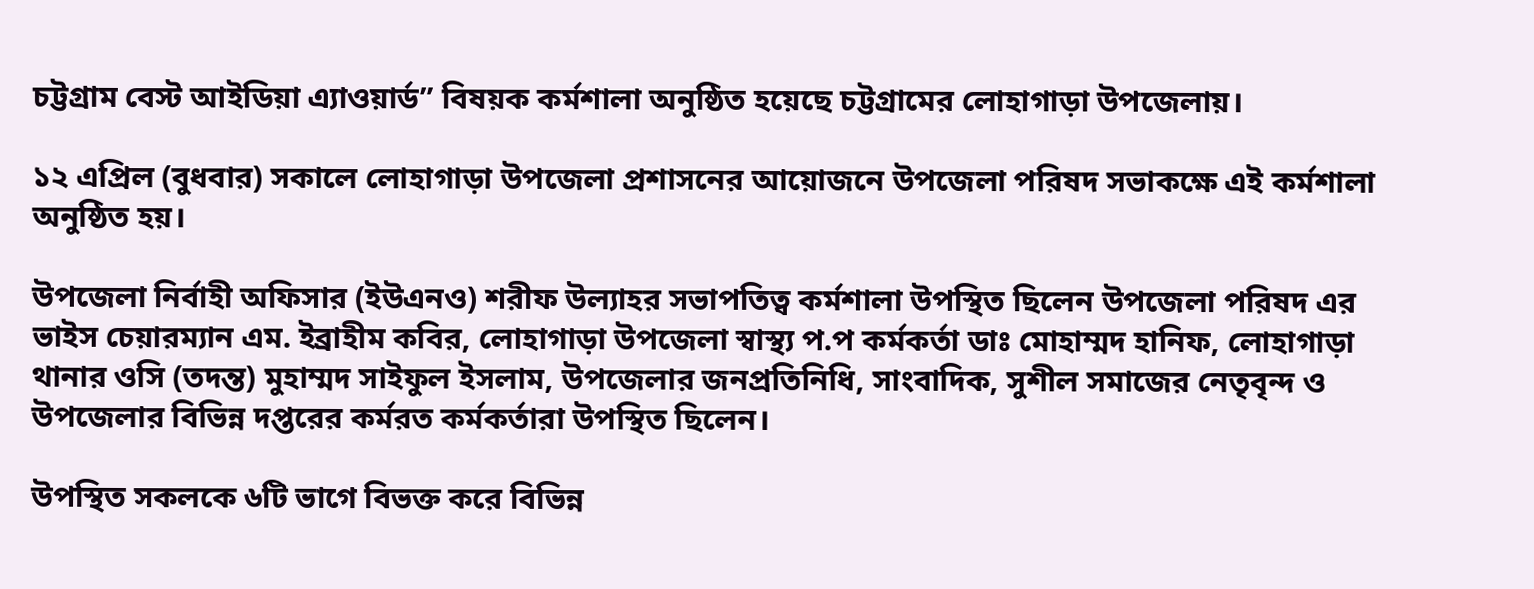চট্টগ্রাম বেস্ট আইডিয়া এ্যাওয়ার্ড” বিষয়ক কর্মশালা অনুষ্ঠিত হয়েছে চট্টগ্রামের লোহাগাড়া উপজেলায়।

১২ এপ্রিল (বুধবার) সকালে লোহাগাড়া উপজেলা প্রশাসনের আয়োজনে উপজেলা পরিষদ সভাকক্ষে এই কর্মশালা অনুষ্ঠিত হয়।

উপজেলা নির্বাহী অফিসার (ইউএনও) শরীফ উল্যাহর সভাপতিত্ব কর্মশালা উপস্থিত ছিলেন উপজেলা পরিষদ এর ভাইস চেয়ারম্যান এম. ইব্রাহীম কবির, লোহাগাড়া উপজেলা স্বাস্থ্য প.প কর্মকর্তা ডাঃ মোহাম্মদ হানিফ, লোহাগাড়া থানার ওসি (তদন্ত) মুহাম্মদ সাইফুল ইসলাম, উপজেলার জনপ্রতিনিধি, সাংবাদিক, সুশীল সমাজের নেতৃবৃন্দ ও উপজেলার বিভিন্ন দপ্তরের কর্মরত কর্মকর্তারা উপস্থিত ছিলেন।

উপস্থিত সকলকে ৬টি ভাগে বিভক্ত করে বিভিন্ন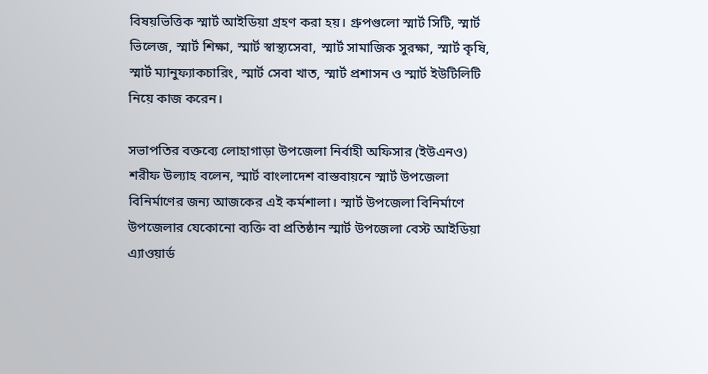বিষয়ভিত্তিক স্মার্ট আইডিয়া গ্রহণ করা হয়। গ্রুপগুলো স্মার্ট সিটি, স্মার্ট ভিলেজ, স্মার্ট শিক্ষা, স্মার্ট স্বাস্থ্যসেবা, স্মার্ট সামাজিক সুরক্ষা, স্মার্ট কৃষি, স্মার্ট ম্যানুফ্যাকচারিং, স্মার্ট সেবা খাত, স্মার্ট প্রশাসন ও স্মার্ট ইউটিলিটি নিয়ে কাজ করেন।

সভাপতির বক্তব্যে লোহাগাড়া উপজেলা নির্বাহী অফিসার (ইউএনও) শরীফ উল্যাহ বলেন, স্মার্ট বাংলাদেশ বাস্তবায়নে স্মার্ট উপজেলা বিনির্মাণের জন্য আজকের এই কর্মশালা। স্মার্ট উপজেলা বিনির্মাণে উপজেলার যেকোনো ব্যক্তি বা প্রতিষ্ঠান স্মার্ট উপজেলা বেস্ট আইডিয়া এ্যাওয়ার্ড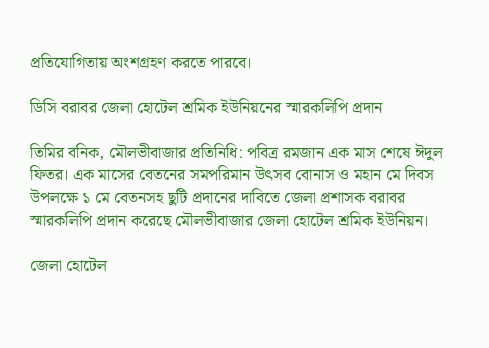প্রতিযোগিতায় অংশগ্রহণ করতে পারবে।

ডিসি বরাবর জেলা হোটেল শ্রমিক ইউনিয়নের স্মারকলিপি প্রদান

তিমির বনিক, মৌলভীবাজার প্রতিনিধি: পবিত্র রমজান এক মাস শেষে ঈদুল ফিতর। এক মাসের বেতনের সমপরিমান উৎসব বোনাস ও মহান মে দিবস উপলক্ষে ১ মে বেতনসহ ছুটি প্রদানের দাবিতে জেলা প্রশাসক বরাবর স্মারকলিপি প্রদান করেছে মৌলভীবাজার জেলা হোটেল শ্রমিক ইউনিয়ন।

জেলা হোটেল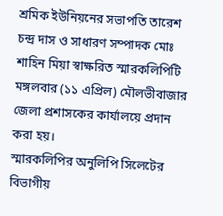শ্রমিক ইউনিয়নের সভাপতি তারেশ চন্দ্র দাস ও সাধারণ সম্পাদক মোঃ শাহিন মিয়া স্বাক্ষরিত স্মারকলিপিটি মঙ্গলবার (১১ এপ্রিল) মৌলভীবাজার জেলা প্রশাসকের কার্যালয়ে প্রদান করা হয়।
স্মারকলিপির অনুলিপি সিলেটের বিভাগীয়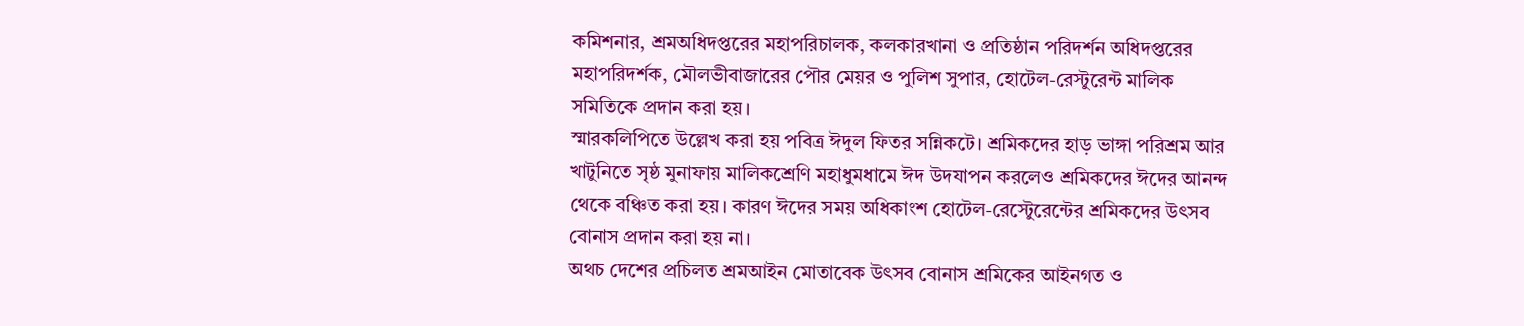কমিশনার, শ্রমঅধিদপ্তরের মহাপরিচালক, কলকারখানা ও প্রতিষ্ঠান পরিদর্শন অধিদপ্তরের মহাপরিদর্শক, মৌলভীবাজারের পৌর মেয়র ও পুলিশ সুপার, হোটেল-রেস্টুরেন্ট মালিক সমিতিকে প্রদান করা হয়।
স্মারকলিপিতে উল্লেখ করা হয় পবিত্র ঈদুল ফিতর সন্নিকটে। শ্রমিকদের হাড় ভাঙ্গা পরিশ্রম আর খাটুনিতে সৃষ্ঠ মুনাফায় মালিকশ্রেণি মহাধুমধামে ঈদ উদযাপন করলেও শ্রমিকদের ঈদের আনন্দ থেকে বঞ্চিত করা হয়। কারণ ঈদের সময় অধিকাংশ হোটেল-রেস্টেুরেন্টের শ্রমিকদের উৎসব বোনাস প্রদান করা হয় না।
অথচ দেশের প্রচিলত শ্রমআইন মোতাবেক উৎসব বোনাস শ্রমিকের আইনগত ও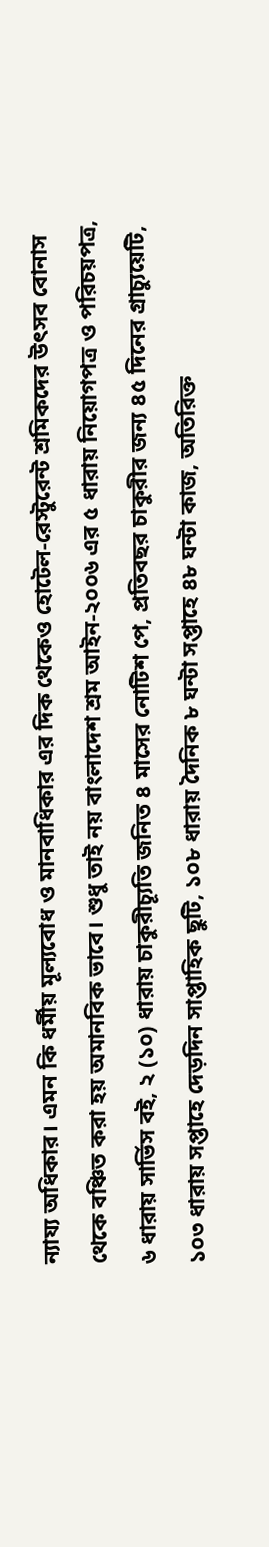ন্যায্য অধিকার। এমন কি ধর্মীয় মূল্যবোধ ও মানবাধিকার এর দিক থেকেও হোটেল-রেস্টুরেন্ট শ্রমিকদের উৎসব বোনাস থেকে বঞ্চিত করা হয় অমানবিক ভাবে। শুধু তাই নয় বাংলাদেশ শ্রম আইন-২০০৬ এর ৫ ধারায় নিয়োগপত্র ও পরিচয়পত্র, ৬ ধারায় সার্ভিস বই, ২ (১০) ধারায় চাকুরীচ্যূতি জনিত ৪ মাসের নোটিশ পে, প্রতিবছর চাকুরীর জন্য ৪৫ দিনের গ্রাচ্যুয়েটি, ১০৩ ধারায় সপ্তাহে দেড়দিন সাপ্তাহিক ছুটি, ১০৮ ধারায় দৈনিক ৮ ঘন্টা সপ্তাহে ৪৮ ঘন্টা কাজ, অতিরিক্ত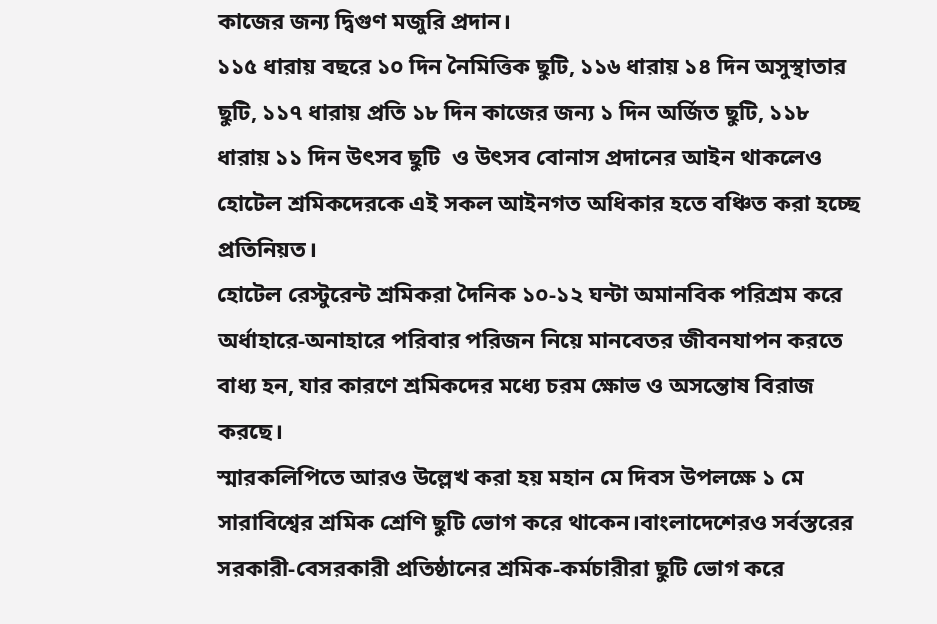কাজের জন্য দ্বিগুণ মজুরি প্রদান।
১১৫ ধারায় বছরে ১০ দিন নৈমিত্তিক ছুটি, ১১৬ ধারায় ১৪ দিন অসুস্থাতার ছুটি, ১১৭ ধারায় প্রতি ১৮ দিন কাজের জন্য ১ দিন অর্জিত ছুটি, ১১৮ ধারায় ১১ দিন উৎসব ছুটি  ও উৎসব বোনাস প্রদানের আইন থাকলেও হোটেল শ্রমিকদেরকে এই সকল আইনগত অধিকার হতে বঞ্চিত করা হচ্ছে প্রতিনিয়ত।
হোটেল রেস্টুরেন্ট শ্রমিকরা দৈনিক ১০-১২ ঘন্টা অমানবিক পরিশ্রম করে অর্ধাহারে-অনাহারে পরিবার পরিজন নিয়ে মানবেতর জীবনযাপন করতে বাধ্য হন, যার কারণে শ্রমিকদের মধ্যে চরম ক্ষোভ ও অসন্তোষ বিরাজ করছে।
স্মারকলিপিতে আরও উল্লেখ করা হয় মহান মে দিবস উপলক্ষে ১ মে সারাবিশ্বের শ্রমিক শ্রেণি ছুটি ভোগ করে থাকেন।বাংলাদেশেরও সর্বস্তরের সরকারী-বেসরকারী প্রতিষ্ঠানের শ্রমিক-কর্মচারীরা ছুটি ভোগ করে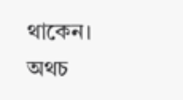থাকেন। অথচ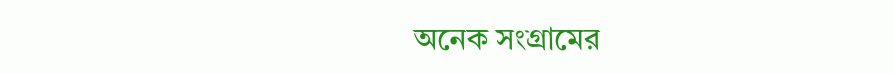অনেক সংগ্রামের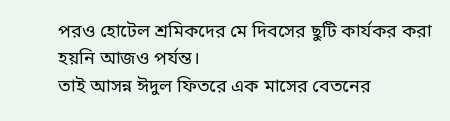পরও হোটেল শ্রমিকদের মে দিবসের ছুটি কার্যকর করা হয়নি আজও পর্যন্ত।
তাই আসন্ন ঈদুল ফিতরে এক মাসের বেতনের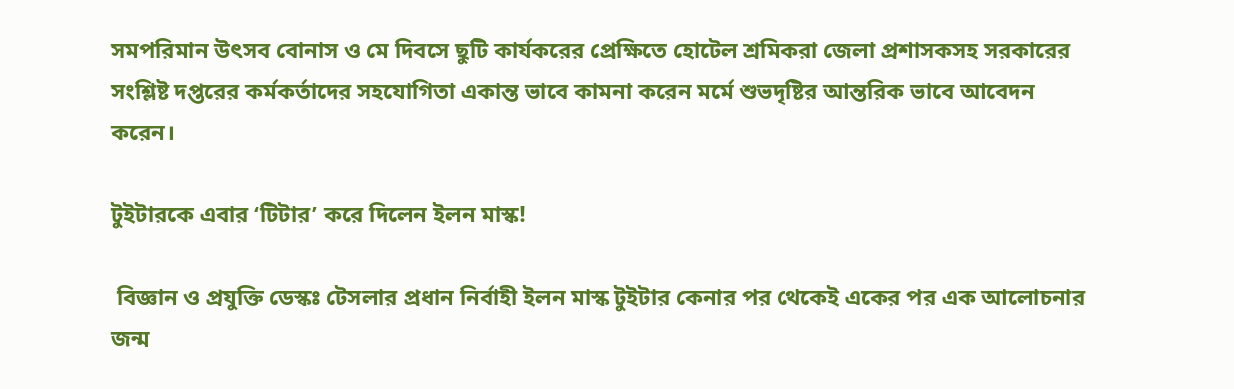সমপরিমান উৎসব বোনাস ও মে দিবসে ছুটি কার্যকরের প্রেক্ষিতে হোটেল শ্রমিকরা জেলা প্রশাসকসহ সরকারের সংশ্লিষ্ট দপ্তরের কর্মকর্তাদের সহযোগিতা একান্ত ভাবে কামনা করেন মর্মে শুভদৃষ্টির আন্তরিক ভাবে আবেদন করেন।

টুইটারকে এবার ‘টিটার’ করে দিলেন ইলন মাস্ক!

 বিজ্ঞান ও প্রযুক্তি ডেস্কঃ টেসলার প্রধান নির্বাহী ইলন মাস্ক টুইটার কেনার পর থেকেই একের পর এক আলোচনার জন্ম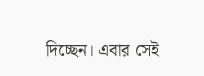দিচ্ছেন। এবার সেই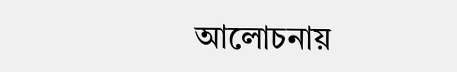আলোচনায়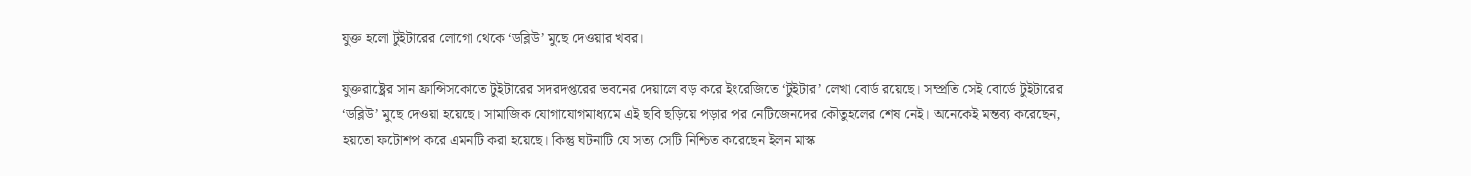যুক্ত হলো টুইটারের লোগো থেকে ‘ডব্লিউ’ মুছে দেওয়ার খবর।

যুক্তরাষ্ট্রের সান ফ্রান্সিসকোতে টুইটারের সদরদপ্তরের ভবনের দেয়ালে বড় করে ইংরেজিতে ‘টুইটার’ লেখা বোর্ড রয়েছে। সম্প্রতি সেই বোর্ডে টুইটারের ‘ডব্লিউ’ মুছে দেওয়া হয়েছে। সামাজিক যোগাযোগমাধ্যমে এই ছবি ছড়িয়ে পড়ার পর নেটিজেনদের কৌতুহলের শেষ নেই। অনেকেই মন্তব্য করেছেন, হয়তো ফটোশপ করে এমনটি করা হয়েছে। কিন্তু ঘটনাটি যে সত্য সেটি নিশ্চিত করেছেন ইলন মাস্ক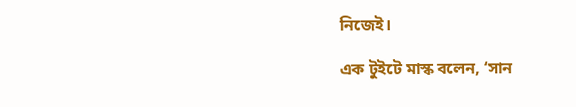নিজেই।

এক টুইটে মাস্ক বলেন, ‘সান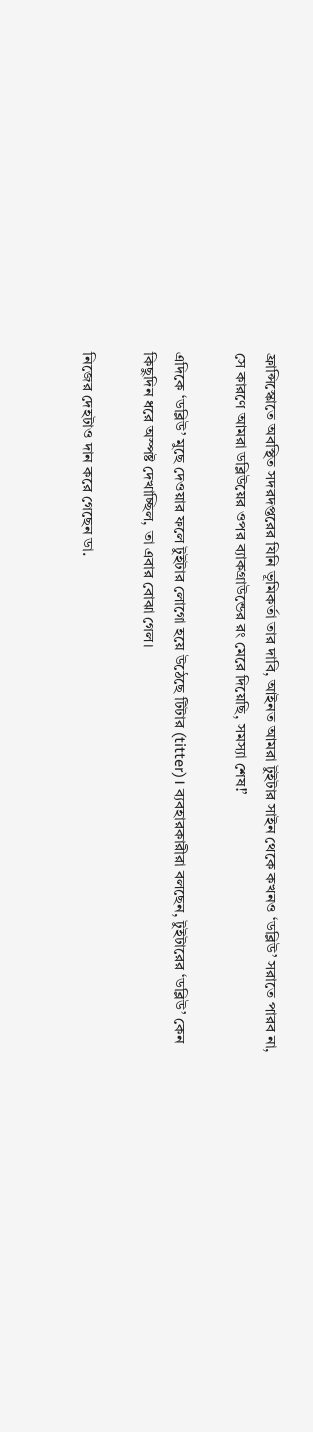ফ্রান্সিস্কোতে অবস্থিত সদরদপ্তরের যিনি ভূমিকর্তা তার দাবি, আইনত আমরা টুইটার সাইন থেকে কখনও ‘ডব্লিউ’ সরাতে পারব না, সে কারণে আমরা ডব্লিউয়ের ওপর ব্যাকগ্রাউন্ডের রং মেরে দিয়েছি, সমস্যা শেষ!’

এদিকে ‘ডব্লিউ’ মুছে দেওয়ার ফলে টুইটার লোগো হয়ে উঠেছে টিটার (titter)। ব্যবহারকারীরা বলছেন, টুইটারের ‌‘ডব্লিউ’ কেন কিছুদিন ধরে অস্পষ্ট দেখাচ্ছিল, তা এবার বোঝা গেল।

নিজের দেহটাও দান করে গেছেন ডা.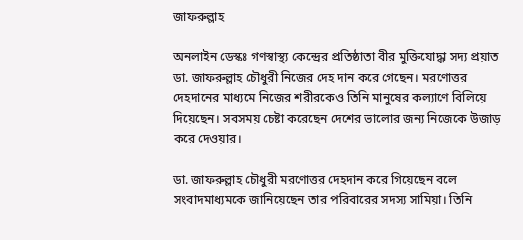জাফরুল্লাহ

অনলাইন ডেস্কঃ গণস্বাস্থ্য কেন্দ্রের প্রতিষ্ঠাতা বীর মুক্তিযোদ্ধা সদ্য প্রয়াত ডা. জাফরুল্লাহ চৌধুরী নিজের দেহ দান করে গেছেন। মরণোত্তর দেহদানের মাধ্যমে নিজের শরীরকেও তিনি মানুষের কল্যাণে বিলিয়ে দিয়েছেন। সবসময় চেষ্টা করেছেন দেশের ভালোর জন্য নিজেকে উজাড় করে দেওয়ার।

ডা. জাফরুল্লাহ চৌধুরী মরণোত্তর দেহদান করে গিয়েছেন বলে সংবাদমাধ্যমকে জানিয়েছেন তার পরিবারের সদস্য সামিয়া। তিনি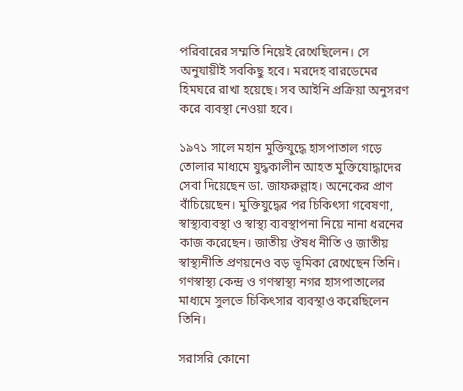পরিবারের সম্মতি নিয়েই রেখেছিলেন। সে অনুযায়ীই সবকিছু হবে। মরদেহ বারডেমের হিমঘরে রাখা হয়েছে। সব আইনি প্রক্রিয়া অনুসরণ করে ব্যবস্থা নেওয়া হবে।

১৯৭১ সালে মহান মুক্তিযুদ্ধে হাসপাতাল গড়ে তোলার মাধ্যমে যুদ্ধকালীন আহত মুক্তিযোদ্ধাদের সেবা দিয়েছেন ডা. জাফরুল্লাহ। অনেকের প্রাণ বাঁচিয়েছেন। মুক্তিযুদ্ধের পর চিকিৎসা গবেষণা, স্বাস্থ্যব্যবস্থা ও স্বাস্থ্য ব্যবস্থাপনা নিয়ে নানা ধরনের কাজ করেছেন। জাতীয় ঔষধ নীতি ও জাতীয় স্বাস্থ্যনীতি প্রণয়নেও বড় ভূমিকা রেখেছেন তিনি। গণস্বাস্থ্য কেন্দ্র ও গণস্বাস্থ্য নগর হাসপাতালের মাধ্যমে সুলভে চিকিৎসার ব্যবস্থাও করেছিলেন তিনি।

সরাসরি কোনো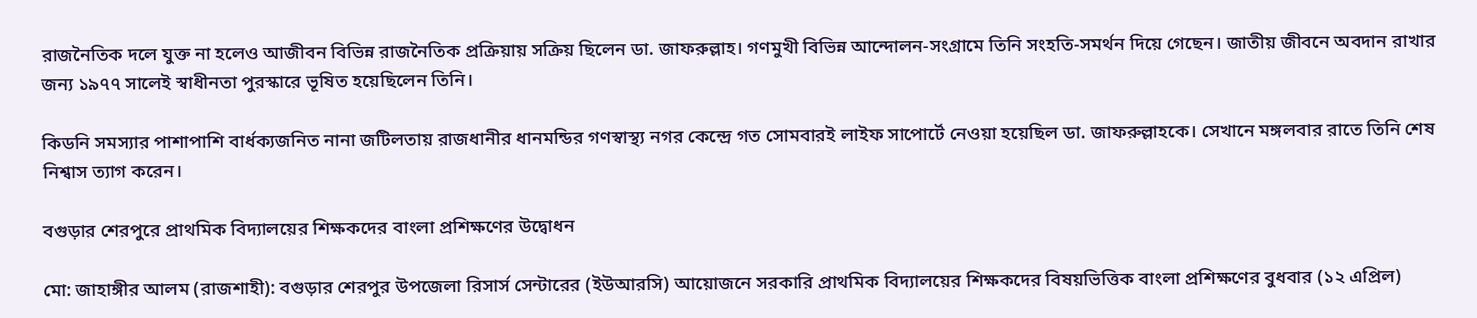রাজনৈতিক দলে যুক্ত না হলেও আজীবন বিভিন্ন রাজনৈতিক প্রক্রিয়ায় সক্রিয় ছিলেন ডা. জাফরুল্লাহ। গণমুখী বিভিন্ন আন্দোলন-সংগ্রামে তিনি সংহতি-সমর্থন দিয়ে গেছেন। জাতীয় জীবনে অবদান রাখার জন্য ১৯৭৭ সালেই স্বাধীনতা পুরস্কারে ভূষিত হয়েছিলেন তিনি।

কিডনি সমস্যার পাশাপাশি বার্ধক্যজনিত নানা জটিলতায় রাজধানীর ধানমন্ডির গণস্বাস্থ্য নগর কেন্দ্রে গত সোমবারই লাইফ সাপোর্টে নেওয়া হয়েছিল ডা. জাফরুল্লাহকে। সেখানে মঙ্গলবার রাতে তিনি শেষ নিশ্বাস ত্যাগ করেন।

বগুড়ার শেরপুরে প্রাথমিক বিদ্যালয়ের শিক্ষকদের বাংলা প্রশিক্ষণের উদ্বোধন

মো: জাহাঙ্গীর আলম (রাজশাহী): বগুড়ার শেরপুর উপজেলা রিসার্স সেন্টারের (ইউআরসি) আয়োজনে সরকারি প্রাথমিক বিদ্যালয়ের শিক্ষকদের বিষয়ভিত্তিক বাংলা প্রশিক্ষণের বুধবার (১২ এপ্রিল)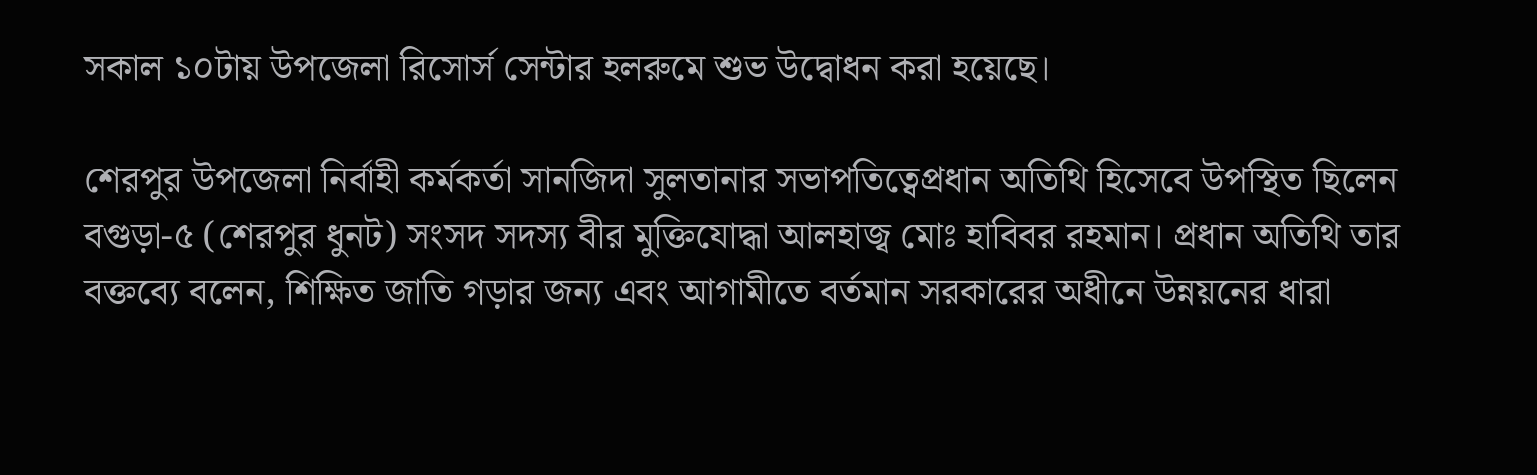সকাল ১০টায় উপজেলা রিসোর্স সেন্টার হলরুমে শুভ উদ্বোধন করা হয়েছে।

শেরপুর উপজেলা নির্বাহী কর্মকর্তা সানজিদা সুলতানার সভাপতিত্বেপ্রধান অতিথি হিসেবে উপস্থিত ছিলেন বগুড়া-৫ (শেরপুর ধুনট) সংসদ সদস্য বীর মুক্তিযোদ্ধা আলহাজ্ব মোঃ হাবিবর রহমান। প্রধান অতিথি তার বক্তব্যে বলেন, শিক্ষিত জাতি গড়ার জন্য এবং আগামীতে বর্তমান সরকারের অধীনে উন্নয়নের ধারা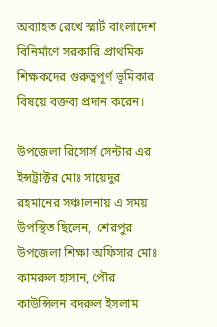অব্যাহত রেখে স্মার্ট বাংলাদেশ বিনির্মাণে সরকারি প্রাথমিক শিক্ষকদের গুরুত্বপূর্ণ ভূমিকার বিষয়ে বক্তব্য প্রদান করেন।

উপজেলা রিসোর্স সেন্টার এর ইন্সট্রাক্টর মোঃ সায়েদুর রহমানের সঞ্চালনায় এ সময় উপস্থিত ছিলেন,  শেরপুর উপজেলা শিক্ষা অফিসার মোঃ কামরুল হাসান, পৌর কাউন্সিলন বদরুল ইসলাম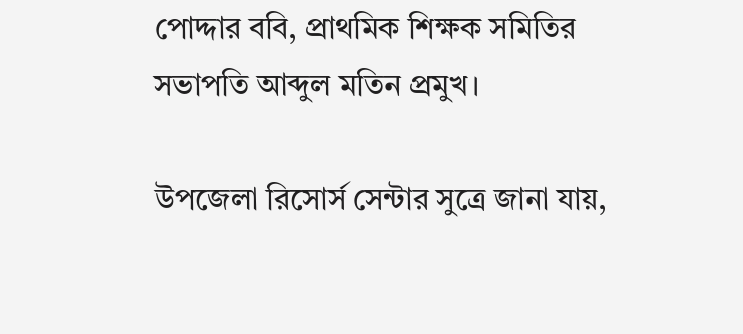পোদ্দার ববি, প্রাথমিক শিক্ষক সমিতির সভাপতি আব্দুল মতিন প্রমুখ।

উপজেলা রিসোর্স সেন্টার সুত্রে জানা যায়,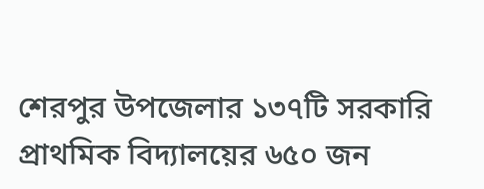শেরপুর উপজেলার ১৩৭টি সরকারি প্রাথমিক বিদ্যালয়ের ৬৫০ জন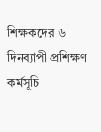শিক্ষকদের ৬ দিনব্যাপী প্রশিক্ষণ কর্মসূচি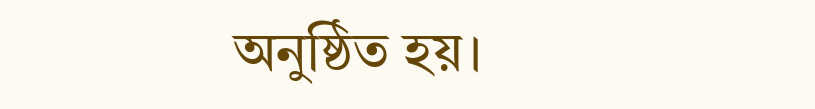অনুষ্ঠিত হয়।